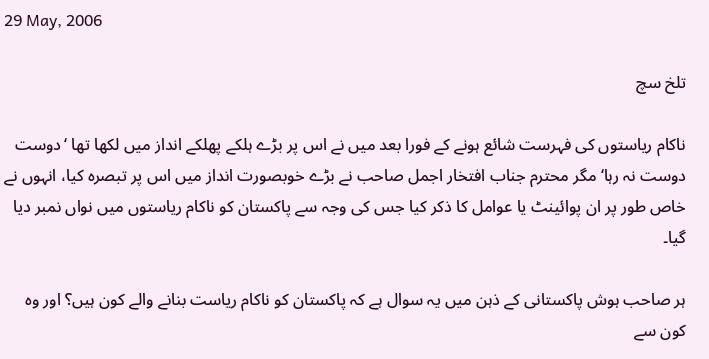29 May, 2006

تلخ سچ

ناکام ریاستوں کی فہرست شائع ہونے کے فورا بعد میں نے اس پر بڑے ہلکے پھلکے انداز میں لکھا تھا ‘دوست دوست نہ رہا‘ مگر محترم جناب افتخار اجمل صاحب نے بڑے خوبصورت انداز میں اس پر تبصرہ کیا، انہوں نے خاص طور پر ان پوائینٹ یا عوامل کا ذکر کیا جس کی وجہ سے پاکستان کو ناکام ریاستوں میں نواں نمبر دیا گیا۔

ہر صاحب ہوش پاکستانی کے ذہن میں یہ سوال ہے کہ پاکستان کو ناکام ریاست بنانے والے کون ہیں؟ اور وہ کون سے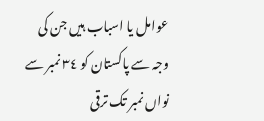عوامل یا اسباب ہیں جن کی وجہ سے پاکستان کو ٣٤ نمبر سے نواں نمبر تک ترقی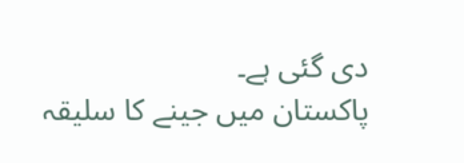دی گئی ہے۔
پاکستان میں جینے کا سلیقہ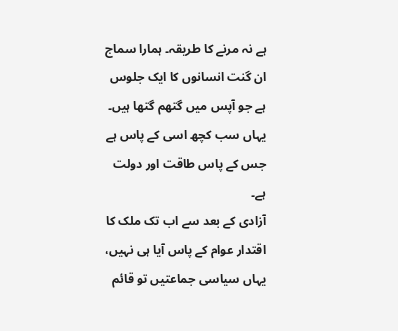ہے نہ مرنے کا طریقہ۔ ہمارا سماج ان گنت انسانوں کا ایک جلوس ہے جو آپس میں گتھم گتھا ہیں۔ یہاں سب کچھ اسی کے پاس ہے جس کے پاس طاقت اور دولت ہے۔
آزادی کے بعد سے اب تک ملک کا اقتدار عوام کے پاس آیا ہی نہیں، یہاں سیاسی جماعتیں تو قائم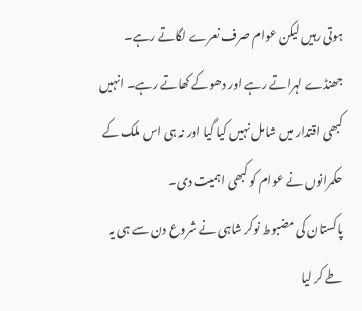ہوتی رہیں لیکن عوام صرف نعرے لگاتے رہے۔ جھنڈے لہراتے رہے اور دھوکے کھاتے رہے۔ انہیں کبھی اقتدار میں شامل نہیں کیا گیا اور نہ ہی اس ملک کے حکمرانوں نے عوام کو کبھی اہمیت دی۔
پاکستان کی مضبوط نوکر شاہی نے شروع دن سے ہی یہ طے کر لیا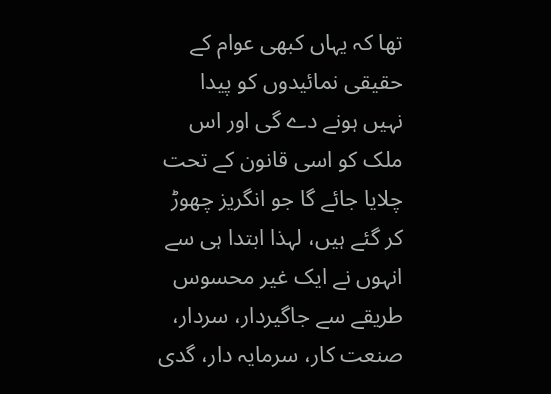تھا کہ یہاں کبھی عوام کے حقیقی نمائیدوں کو پیدا نہیں ہونے دے گی اور اس ملک کو اسی قانون کے تحت چلایا جائے گا جو انگریز چھوڑ کر گئے ہیں، لہذا ابتدا ہی سے انہوں نے ایک غیر محسوس طریقے سے جاگیردار، سردار، صنعت کار، سرمایہ دار، گدی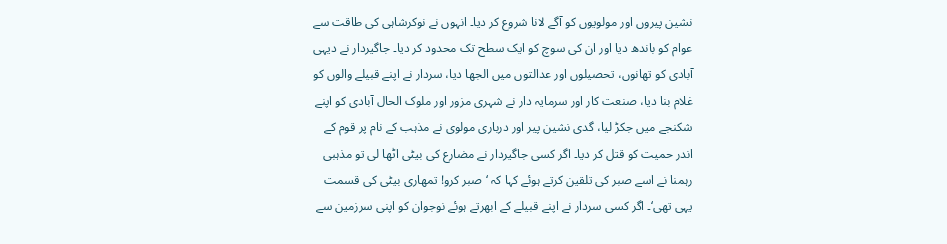نشین پیروں اور مولویوں کو آگے لانا شروع کر دیا۔ انہوں نے نوکرشاہی کی طاقت سے عوام کو باندھ دیا اور ان کی سوچ کو ایک سطح تک محدود کر دیا۔ جاگیردار نے دیہی آبادی کو تھانوں، تحصیلوں اور عدالتوں میں الجھا دیا، سردار نے اپنے قبیلے والوں کو غلام بنا دیا، صنعت کار اور سرمایہ دار نے شہری مزور اور ملوک الحال آبادی کو اپنے شکنجے میں جکڑ لیا، گدی نشین پیر اور درباری مولوی نے مذہب کے نام پر قوم کے اندر حمیت کو قتل کر دیا۔ اگر کسی جاگیردار نے مضارع کی بیٹی اٹھا لی تو مذہبی رہمنا نے اسے صبر کی تلقین کرتے ہوئے کہا کہ ‘صبر کرو! تمھاری بیٹی کی قسمت یہی تھی‘۔ اگر کسی سردار نے اپنے قبیلے کے ابھرتے ہوئے نوجوان کو اپنی سرزمین سے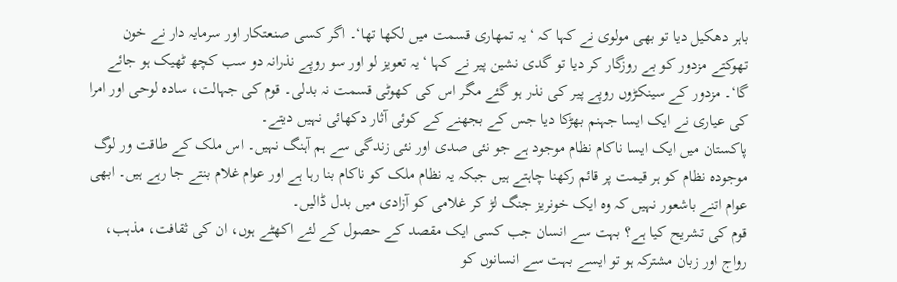باہر دھکیل دیا تو بھی مولوی نے کہا کہ ‘یہ تمھاری قسمت میں لکھا تھا‘۔ اگر کسی صنعتکار اور سرمایہ دار نے خون تھوکتے مزدور کو بے روزگار کر دیا تو گدی نشین پیر نے کہا ‘یہ تعویز لو اور سو روپے نذرانہ دو سب کچھ ٹھیک ہو جائے گا‘۔ مزدور کے سینکڑوں روپے پیر کی نذر ہو گئے مگر اس کی کھوٹی قسمت نہ بدلی۔ قوم کی جہالت، سادہ لوحی اور امرا کی عیاری نے ایک ایسا جہنم بھڑکا دیا جس کے بجھنے کے کوئی آثار دکھائی نہیں دیتے۔
پاکستان میں ایک ایسا ناکام نظام موجود ہے جو نئی صدی اور نئی زندگی سے ہم آہنگ نہیں۔ اس ملک کے طاقت ور لوگ موجودہ نظام کو ہر قیمت پر قائم رکھنا چاہتے ہیں جبکہ یہ نظام ملک کو ناکام بنا رہا ہے اور عوام غلام بنتے جا رہے ہیں۔ ابھی عوام اتنے باشعور نہیں کہ وہ ایک خونریز جنگ لڑ کر غلامی کو آزادی میں بدل ڈالیں۔
قوم کی تشریح کیا ہے؟ بہت سے انسان جب کسی ایک مقصد کے حصول کے لئے اکھٹے ہوں، ان کی ثقافت، مذہب، رواج اور زبان مشترکہ ہو تو ایسے بہت سے انسانوں کو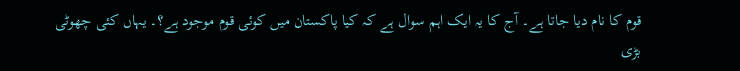قوم کا نام دیا جاتا ہے۔ آج کا یہ ایک اہم سوال ہے کہ کیا پاکستان میں کوئی قوم موجود ہے؟۔ یہاں کئی چھوٹی بڑی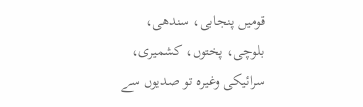قومیں پنجابی، سندھی، بلوچی، پختوں، کشمیری، سرائیکی وغیرہ تو صدیوں سے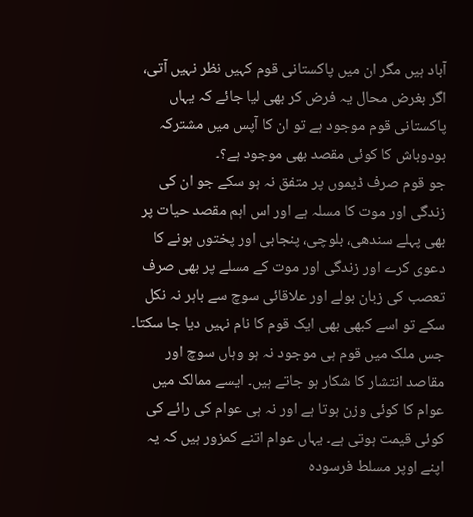آباد ہیں مگر ان میں پاکستانی قوم کہیں نظر نہیں آتی، اگر بغرض محال یہ فرض کر بھی لیا جائے کہ یہاں پاکستانی قوم موجود ہے تو ان کا آپس میں مشترکہ بودوباش کا کوئی مقصد بھی موجود ہے؟۔
جو قوم صرف ڈیموں پر متفق نہ ہو سکے جو ان کی زندگی اور موت کا مسلہ ہے اور اس اہم مقصد حیات پر بھی پہلے سندھی، بلوچی، پنجابی اور پختوں ہونے کا دعوی کرے اور زندگی اور موت کے مسلے پر بھی صرف تعصب کی زبان بولے اور علاقائی سوچ سے باہر نہ نکل سکے تو اسے کبھی بھی ایک قوم کا نام نہیں دیا جا سکتا۔
جس ملک میں قوم ہی موجود نہ ہو وہاں سوچ اور مقاصد انتشار کا شکار ہو جاتے ہیں۔ ایسے ممالک میں عوام کا کوئی وزن ہوتا ہے اور نہ ہی عوام کی رائے کی کوئی قیمت ہوتی ہے۔ یہاں عوام اتنے کمزور ہیں کہ یہ اپنے اوپر مسلط فرسودہ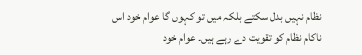نظام نہیں بدل سکتے بلکہ میں تو کہوں گا عوام خود اس ناکام نظام کو تقویت دے رہے ہیں۔ عوام خود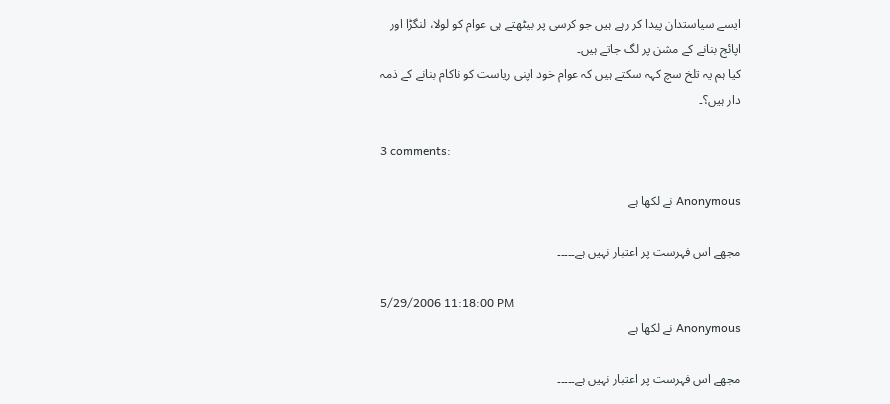ایسے سیاستدان پیدا کر رہے ہیں جو کرسی پر بیٹھتے ہی عوام کو لولا، لنگڑا اور اپائج بنانے کے مشن پر لگ جاتے ہیں۔
کیا ہم یہ تلخ سچ کہہ سکتے ہیں کہ عوام خود اپنی ریاست کو ناکام بنانے کے ذمہ دار ہیں؟۔

3 comments:

Anonymous نے لکھا ہے

مجھے اس فہرست پر اعتبار نہیں ہے۔۔۔۔۔

5/29/2006 11:18:00 PM
Anonymous نے لکھا ہے

مجھے اس فہرست پر اعتبار نہیں ہے۔۔۔۔۔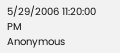5/29/2006 11:20:00 PM
Anonymous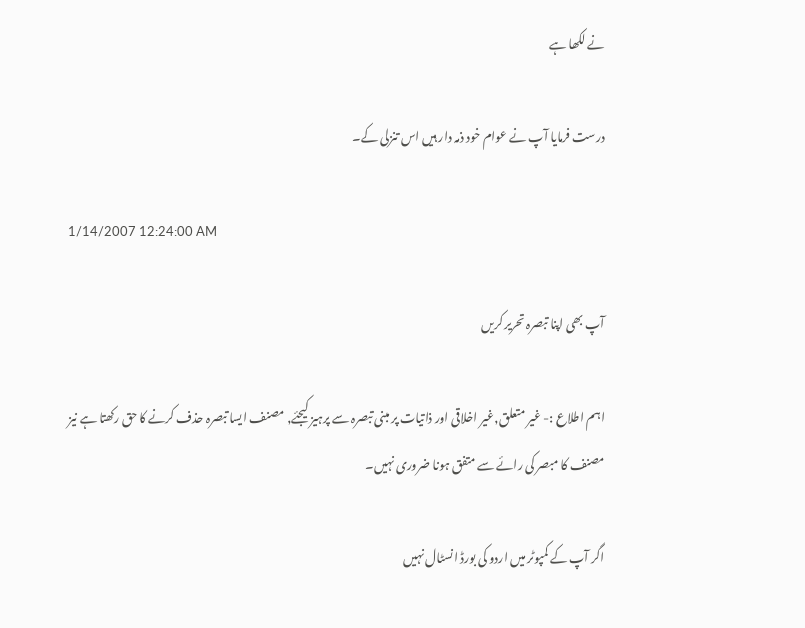نے لکھا ہے

درست فرمایا آپ نے عوام خود ذمہ دار ہیں اس تنزلی کے۔

1/14/2007 12:24:00 AM

آپ بھی اپنا تبصرہ تحریر کریں

اہم اطلاع :- غیر متعلق,غیر اخلاقی اور ذاتیات پر مبنی تبصرہ سے پرہیز کیجئے, مصنف ایسا تبصرہ حذف کرنے کا حق رکھتا ہے نیز مصنف کا مبصر کی رائے سے متفق ہونا ضروری نہیں۔

اگر آپ کے کمپوٹر میں اردو کی بورڈ انسٹال نہیں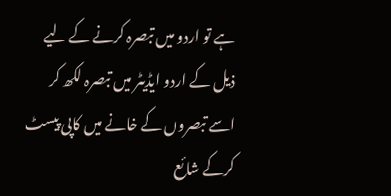ہے تو اردو میں تبصرہ کرنے کے لیے ذیل کے اردو ایڈیٹر میں تبصرہ لکھ کر اسے تبصروں کے خانے میں کاپی پیسٹ کرکے شائع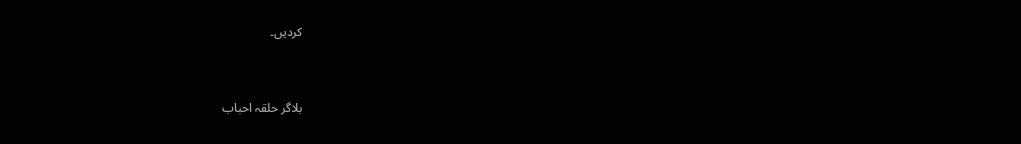کردیں۔


بلاگر حلقہ احباب